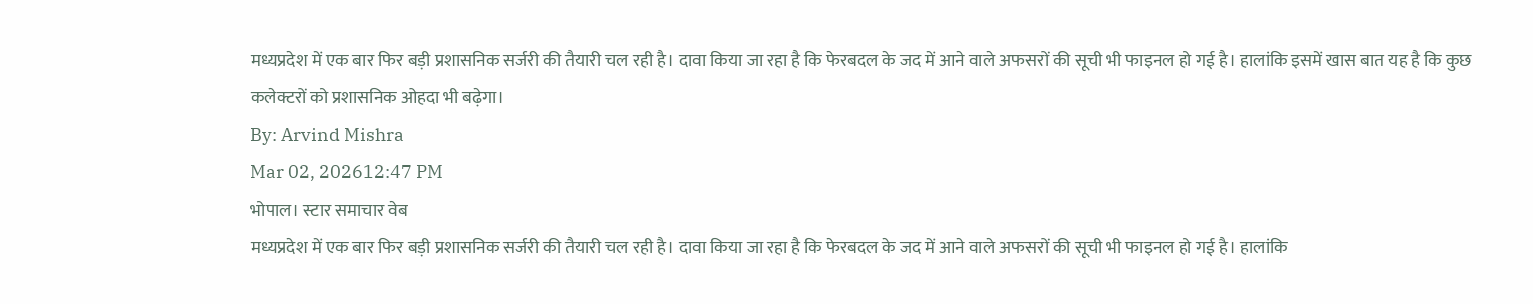मध्यप्रदेश में एक बार फिर बड़ी प्रशासनिक सर्जरी की तैयारी चल रही है। दावा किया जा रहा है कि फेरबदल के जद में आने वाले अफसरों की सूची भी फाइनल हो गई है। हालांकि इसमें खास बात यह है कि कुछ कलेक्टरों को प्रशासनिक ओहदा भी बढ़ेगा।
By: Arvind Mishra
Mar 02, 202612:47 PM
भोपाल। स्टार समाचार वेब
मध्यप्रदेश में एक बार फिर बड़ी प्रशासनिक सर्जरी की तैयारी चल रही है। दावा किया जा रहा है कि फेरबदल के जद में आने वाले अफसरों की सूची भी फाइनल हो गई है। हालांकि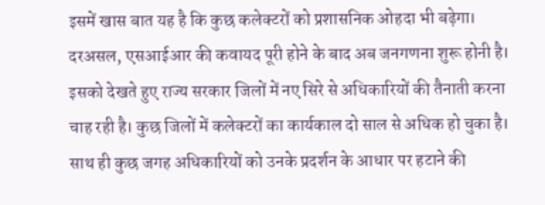इसमें खास बात यह है कि कुछ कलेक्टरों को प्रशासनिक ओहदा भी बढ़ेगा। दरअसल, एसआईआर की कवायद पूरी होने के बाद अब जनगणना शुरू होनी है। इसको देखते हुए राज्य सरकार जिलों में नए सिरे से अधिकारियों की तैनाती करना चाह रही है। कुछ जिलों में कलेक्टरों का कार्यकाल दो साल से अधिक हो चुका है। साथ ही कुछ जगह अधिकारियों को उनके प्रदर्शन के आधार पर हटाने की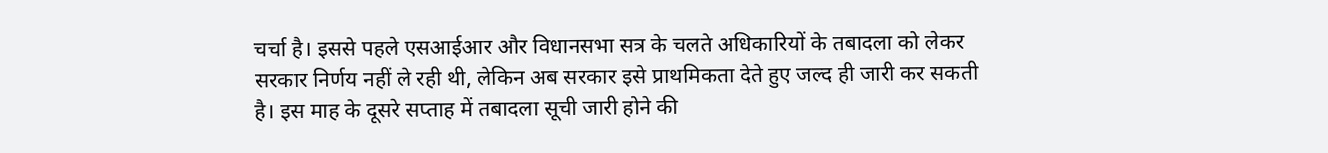चर्चा है। इससे पहले एसआईआर और विधानसभा सत्र के चलते अधिकारियों के तबादला को लेकर सरकार निर्णय नहीं ले रही थी, लेकिन अब सरकार इसे प्राथमिकता देते हुए जल्द ही जारी कर सकती है। इस माह के दूसरे सप्ताह में तबादला सूची जारी होने की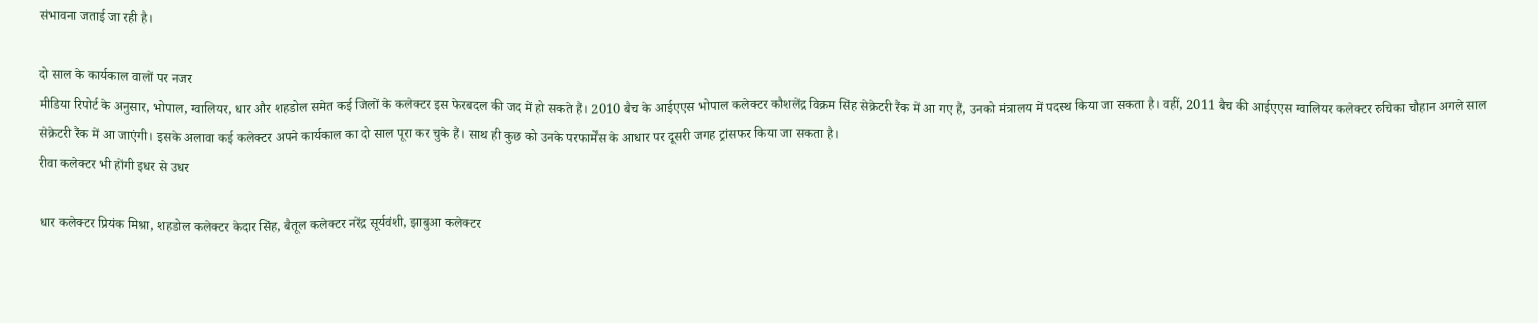संभावना जताई जा रही है।

दो साल के कार्यकाल वालों पर नजर
मीडिया रिपोर्ट के अनुसार, भोपाल, ग्वालियर, धार और शहडोल समेत कई जिलों के कलेक्टर इस फेरबदल की जद में हो सकते हैं। 2010 बैच के आईएएस भोपाल कलेक्टर कौशलेंद्र विक्रम सिंह सेक्रेटरी रैंक में आ गए हैं, उनको मंत्रालय में पदस्थ किया जा सकता है। वहीं, 2011 बैच की आईएएस ग्वालियर कलेक्टर रुचिका चौहान अगले साल सेक्रेटरी रैंक में आ जाएंगी। इसके अलावा कई कलेक्टर अपने कार्यकाल का दो साल पूरा कर चुके हैं। साथ ही कुछ को उनके परफार्मेंस के आधार पर दूसरी जगह ट्रांसफर किया जा सकता है।
रीवा कलेक्टर भी होंगी इधर से उधर

धार कलेक्टर प्रियंक मिश्रा, शहडोल कलेक्टर केदार सिंह, बैतूल कलेक्टर नरेंद्र सूर्यवंशी, झाबुआ कलेक्टर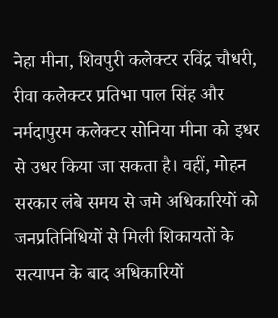नेहा मीना, शिवपुरी कलेक्टर रविंद्र चौधरी, रीवा कलेक्टर प्रतिभा पाल सिंह और नर्मदापुरम कलेक्टर सोनिया मीना को इधर से उधर किया जा सकता है। वहीं, मोहन सरकार लंबे समय से जमे अधिकारियों को जनप्रतिनिधियों से मिली शिकायतों के सत्यापन के बाद अधिकारियों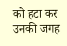को हटा कर उनकी जगह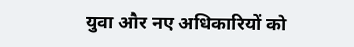युवा और नए अधिकारियों को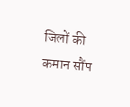जिलों की कमान सौंप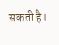सकती है।